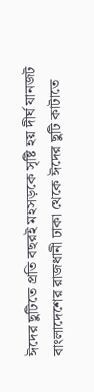ঈদের ছুটিতে প্রতি বছরই মহসড়কে সৃষ্টি হয় দীর্ঘ যানজট
বাংলাদেশের রাজধানী ঢাকা থেকে ঈদের ছুটি কাটাতে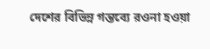দেশের বিভিন্ন গন্তব্যে রওনা হওয়া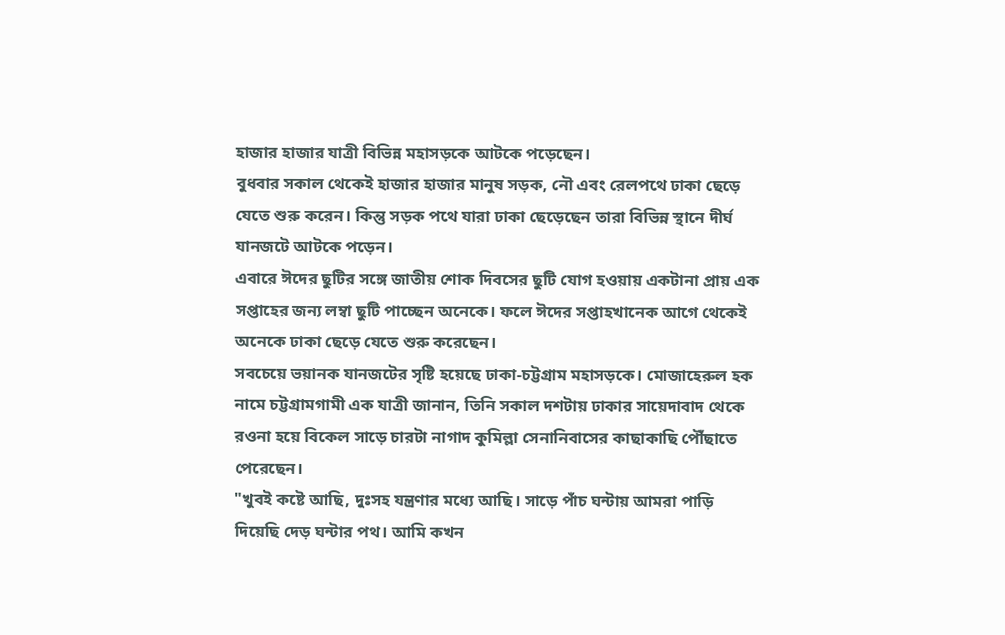হাজার হাজার যাত্রী বিভিন্ন মহাসড়কে আটকে পড়েছেন।
বুধবার সকাল থেকেই হাজার হাজার মানুষ সড়ক, নৌ এবং রেলপথে ঢাকা ছেড়ে যেতে শুরু করেন। কিন্তু সড়ক পথে যারা ঢাকা ছেড়েছেন তারা বিভিন্ন স্থানে দীর্ঘ যানজটে আটকে পড়েন।
এবারে ঈদের ছুটির সঙ্গে জাতীয় শোক দিবসের ছুটি যোগ হওয়ায় একটানা প্রায় এক সপ্তাহের জন্য লম্বা ছুটি পাচ্ছেন অনেকে। ফলে ঈদের সপ্তাহখানেক আগে থেকেই অনেকে ঢাকা ছেড়ে যেতে শুরু করেছেন।
সবচেয়ে ভয়ানক যানজটের সৃষ্টি হয়েছে ঢাকা-চট্টগ্রাম মহাসড়কে। মোজাহেরুল হক নামে চট্টগ্রামগামী এক যাত্রী জানান, তিনি সকাল দশটায় ঢাকার সায়েদাবাদ থেকে রওনা হয়ে বিকেল সাড়ে চারটা নাগাদ কুমিল্লা সেনানিবাসের কাছাকাছি পৌঁছাতে পেরেছেন।
"খুবই কষ্টে আছি, দুঃসহ যন্ত্রণার মধ্যে আছি। সাড়ে পাঁচ ঘন্টায় আমরা পাড়ি দিয়েছি দেড় ঘন্টার পথ। আমি কখন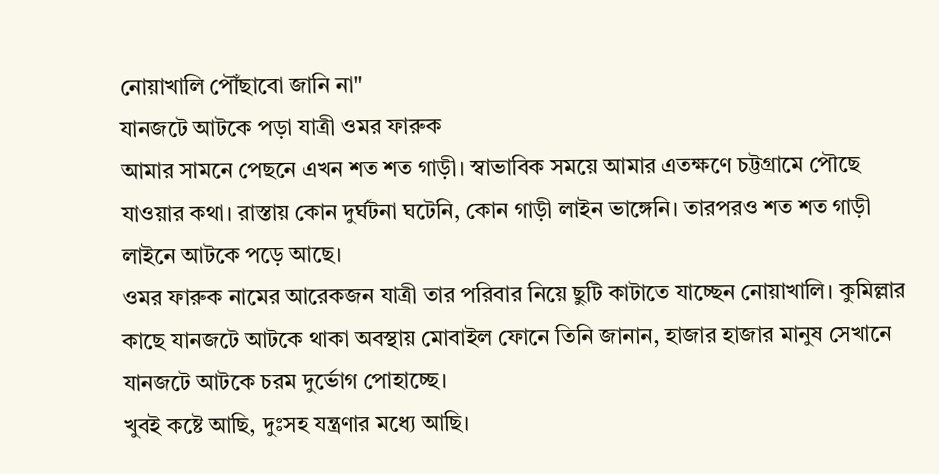নোয়াখালি পৌঁছাবো জানি না"
যানজটে আটকে পড়া যাত্রী ওমর ফারুক
আমার সামনে পেছনে এখন শত শত গাড়ী। স্বাভাবিক সময়ে আমার এতক্ষণে চট্টগ্রামে পৌছে যাওয়ার কথা। রাস্তায় কোন দুর্ঘটনা ঘটেনি, কোন গাড়ী লাইন ভাঙ্গেনি। তারপরও শত শত গাড়ী লাইনে আটকে পড়ে আছে।
ওমর ফারুক নামের আরেকজন যাত্রী তার পরিবার নিয়ে ছুটি কাটাতে যাচ্ছেন নোয়াখালি। কুমিল্লার কাছে যানজটে আটকে থাকা অবস্থায় মোবাইল ফোনে তিনি জানান, হাজার হাজার মানুষ সেখানে যানজটে আটকে চরম দুর্ভোগ পোহাচ্ছে।
খুবই কষ্টে আছি, দুঃসহ যন্ত্রণার মধ্যে আছি।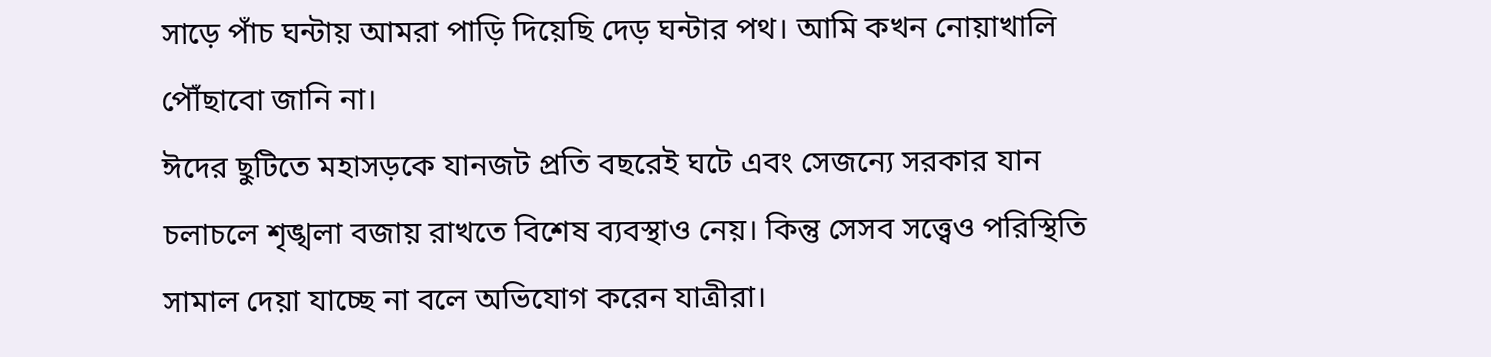সাড়ে পাঁচ ঘন্টায় আমরা পাড়ি দিয়েছি দেড় ঘন্টার পথ। আমি কখন নোয়াখালি পৌঁছাবো জানি না।
ঈদের ছুটিতে মহাসড়কে যানজট প্রতি বছরেই ঘটে এবং সেজন্যে সরকার যান চলাচলে শৃঙ্খলা বজায় রাখতে বিশেষ ব্যবস্থাও নেয়। কিন্তু সেসব সত্ত্বেও পরিস্থিতি সামাল দেয়া যাচ্ছে না বলে অভিযোগ করেন যাত্রীরা।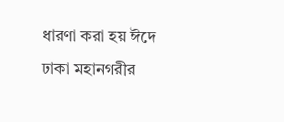ধারণা করা হয় ঈদে ঢাকা মহানগরীর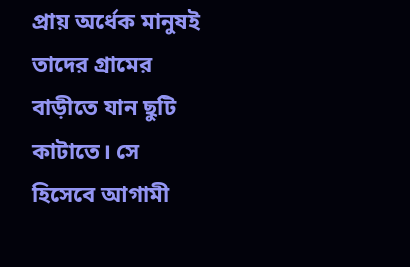প্রায় অর্ধেক মানুষই তাদের গ্রামের বাড়ীতে যান ছুটি কাটাতে। সে হিসেবে আগামী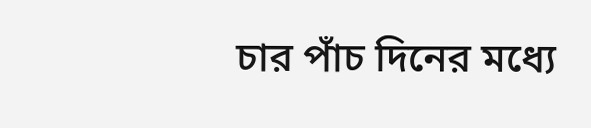চার পাঁচ দিনের মধ্যে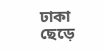ঢাকা ছেড়ে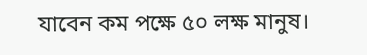যাবেন কম পক্ষে ৫০ লক্ষ মানুষ।